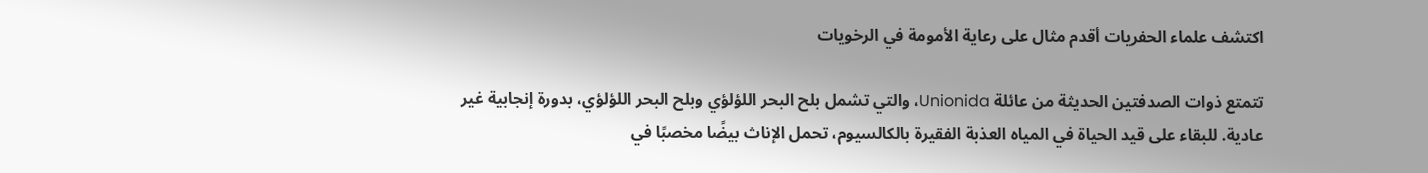اكتشف علماء الحفريات أقدم مثال على رعاية الأمومة في الرخويات

تتمتع ذوات الصدفتين الحديثة من عائلة Unionida، والتي تشمل بلح البحر اللؤلؤي وبلح البحر اللؤلؤي، بدورة إنجابية غير عادية. للبقاء على قيد الحياة في المياه العذبة الفقيرة بالكالسيوم، تحمل الإناث بيضًا مخصبًا في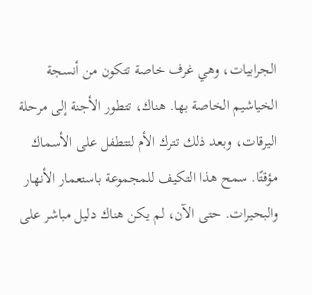الجرابيات، وهي غرف خاصة تتكون من أنسجة الخياشيم الخاصة بها. هناك، تتطور الأجنة إلى مرحلة اليرقات، وبعد ذلك تترك الأم لتتطفل على الأسماك مؤقتًا. سمح هذا التكيف للمجموعة باستعمار الأنهار والبحيرات. حتى الآن، لم يكن هناك دليل مباشر على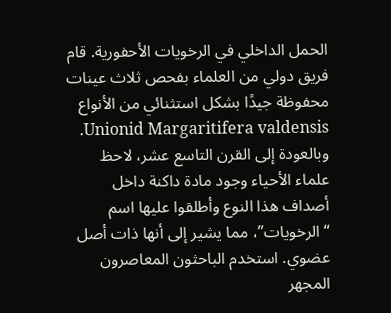الحمل الداخلي في الرخويات الأحفورية. قام فريق دولي من العلماء بفحص ثلاث عينات محفوظة جيدًا بشكل استثنائي من الأنواع Unionid Margaritifera valdensis. وبالعودة إلى القرن التاسع عشر، لاحظ علماء الأحياء وجود مادة داكنة داخل أصداف هذا النوع وأطلقوا عليها اسم “الرخويات”، مما يشير إلى أنها ذات أصل عضوي. استخدم الباحثون المعاصرون المجهر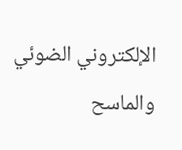الإلكتروني الضوئي والماسح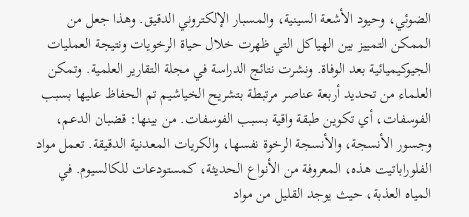الضوئي، وحيود الأشعة السينية، والمسبار الإلكتروني الدقيق. وهذا جعل من الممكن التمييز بين الهياكل التي ظهرت خلال حياة الرخويات ونتيجة العمليات الجيوكيميائية بعد الوفاة. ونشرت نتائج الدراسة في مجلة التقارير العلمية. وتمكن العلماء من تحديد أربعة عناصر مرتبطة بتشريح الخياشيم تم الحفاظ عليها بسبب الفوسفات، أي تكوين طبقة واقية بسبب الفوسفات. من بينها: قضبان الدعم، وجسور الأنسجة، والأنسجة الرخوة نفسها، والكريات المعدنية الدقيقة. تعمل مواد الفلوراباتيت هذه، المعروفة من الأنواع الحديثة، كمستودعات للكالسيوم. في المياه العذبة، حيث يوجد القليل من مواد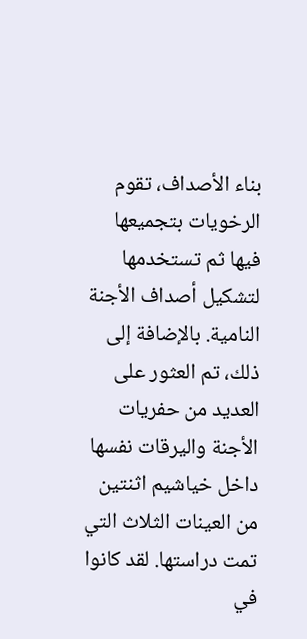بناء الأصداف، تقوم الرخويات بتجميعها فيها ثم تستخدمها لتشكيل أصداف الأجنة النامية. بالإضافة إلى ذلك، تم العثور على العديد من حفريات الأجنة واليرقات نفسها داخل خياشيم اثنتين من العينات الثلاث التي تمت دراستها. لقد كانوا في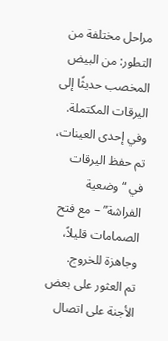مراحل مختلفة من التطور: من البيض المخصب حديثًا إلى اليرقات المكتملة. وفي إحدى العينات، تم حفظ اليرقات في “وضعية الفراشة” – مع فتح الصمامات قليلاً، وجاهزة للخروج.
تم العثور على بعض الأجنة على اتصال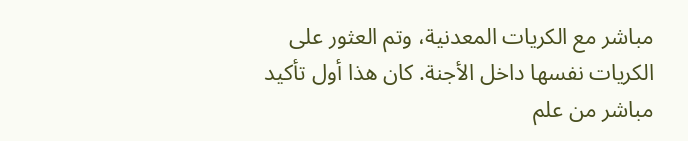مباشر مع الكريات المعدنية، وتم العثور على الكريات نفسها داخل الأجنة. كان هذا أول تأكيد مباشر من علم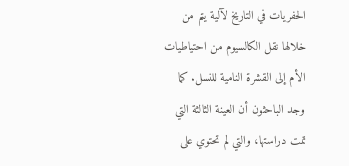الحفريات في التاريخ لآلية يتم من خلالها نقل الكالسيوم من احتياطيات الأم إلى القشرة النامية للنسل. كما وجد الباحثون أن العينة الثالثة التي تمت دراستها، والتي لم تحتوي على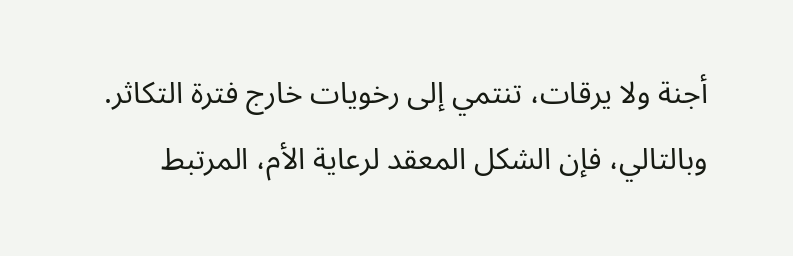أجنة ولا يرقات، تنتمي إلى رخويات خارج فترة التكاثر. وبالتالي، فإن الشكل المعقد لرعاية الأم، المرتبط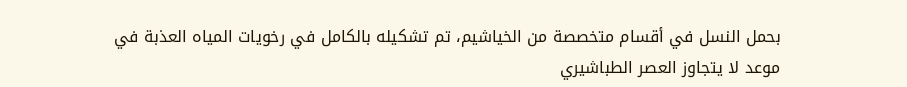بحمل النسل في أقسام متخصصة من الخياشيم، تم تشكيله بالكامل في رخويات المياه العذبة في موعد لا يتجاوز العصر الطباشيري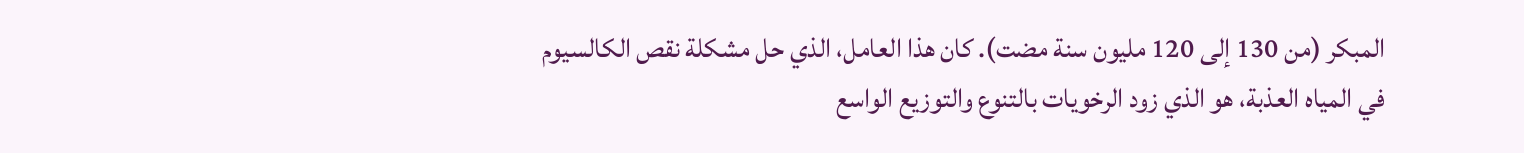المبكر (من 130 إلى 120 مليون سنة مضت). كان هذا العامل، الذي حل مشكلة نقص الكالسيوم في المياه العذبة، هو الذي زود الرخويات بالتنوع والتوزيع الواسع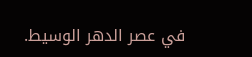في عصر الدهر الوسيط.